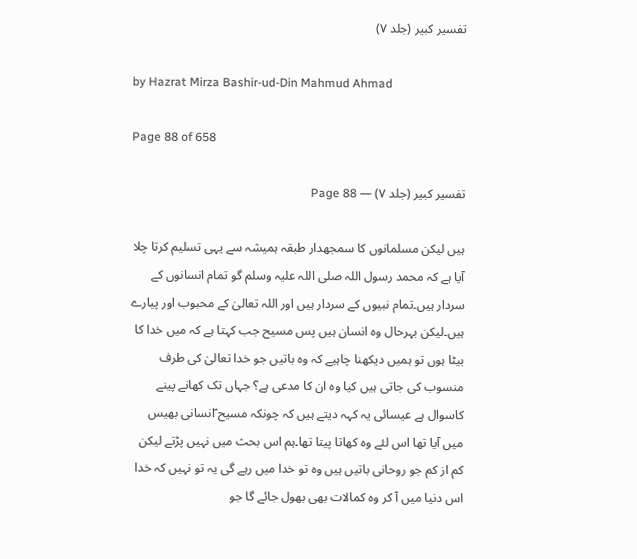تفسیر کبیر (جلد ۷)

by Hazrat Mirza Bashir-ud-Din Mahmud Ahmad

Page 88 of 658

تفسیر کبیر (جلد ۷) — Page 88

ہیں لیکن مسلمانوں کا سمجھدار طبقہ ہمیشہ سے یہی تسلیم کرتا چلا آیا ہے کہ محمد رسول اللہ صلی اللہ علیہ وسلم گو تمام انسانوں کے سردار ہیں۔تمام نبیوں کے سردار ہیں اور اللہ تعالیٰ کے محبوب اور پیارے ہیں۔لیکن بہرحال وہ انسان ہیں پس مسیح جب کہتا ہے کہ میں خدا کا بیٹا ہوں تو ہمیں دیکھنا چاہیے کہ وہ باتیں جو خدا تعالیٰ کی طرف منسوب کی جاتی ہیں کیا وہ ان کا مدعی ہے؟ جہاں تک کھانے پینے کاسوال ہے عیسائی یہ کہہ دیتے ہیں کہ چونکہ مسیح ؑانسانی بھیس میں آیا تھا اس لئے وہ کھاتا پیتا تھا۔ہم اس بحث میں نہیں پڑتے لیکن کم از کم جو روحانی باتیں ہیں وہ تو خدا میں رہے گی یہ تو نہیں کہ خدا اس دنیا میں آ کر وہ کمالات بھی بھول جائے گا جو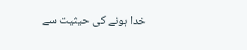خدا ہونے کی حیثیت سے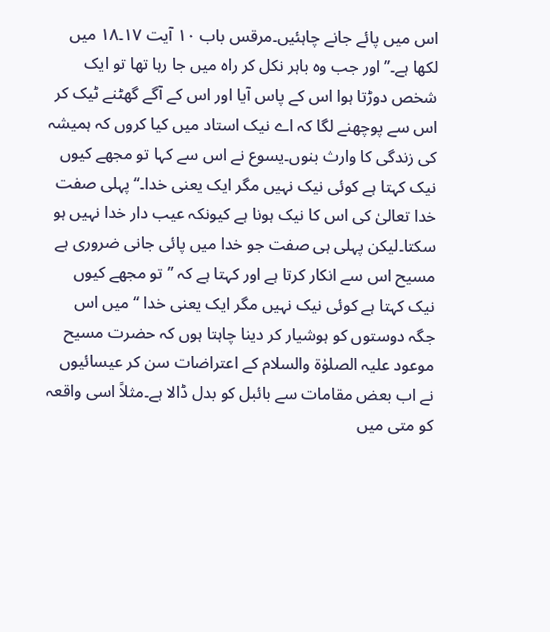اس میں پائے جانے چاہئیں۔مرقس باب ۱۰ آیت ۱۷۔۱۸ میں لکھا ہے۔’’ اور جب وہ باہر نکل کر راہ میں جا رہا تھا تو ایک شخص دوڑتا ہوا اس کے پاس آیا اور اس کے آگے گھٹنے ٹیک کر اس سے پوچھنے لگا کہ اے نیک استاد میں کیا کروں کہ ہمیشہ کی زندگی کا وارث بنوں۔یسوع نے اس سے کہا تو مجھے کیوں نیک کہتا ہے کوئی نیک نہیں مگر ایک یعنی خدا۔‘‘ پہلی صفت خدا تعالیٰ کی اس کا نیک ہونا ہے کیونکہ عیب دار خدا نہیں ہو سکتا۔لیکن پہلی ہی صفت جو خدا میں پائی جانی ضروری ہے مسیح اس سے انکار کرتا ہے اور کہتا ہے کہ ’’ تو مجھے کیوں نیک کہتا ہے کوئی نیک نہیں مگر ایک یعنی خدا ‘‘ میں اس جگہ دوستوں کو ہوشیار کر دینا چاہتا ہوں کہ حضرت مسیح موعود علیہ الصلوٰۃ والسلام کے اعتراضات سن کر عیسائیوں نے اب بعض مقامات سے بائبل کو بدل ڈالا ہے۔مثلاً اسی واقعہ کو متی میں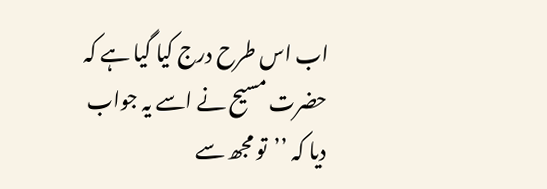اب اس طرح درج کیا گیا ہے کہ حضرت مسیح نے اسے یہ جواب دیا کہ ’’تو مجھ سے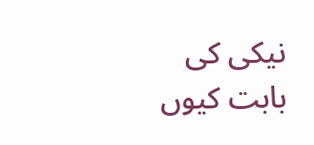نیکی کی بابت کیوں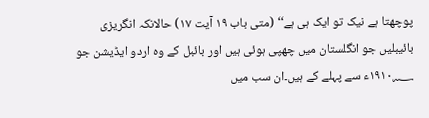پوچھتا ہے نیک تو ایک ہی ہے‘‘ (متی باب ۱۹ آیت ۱۷) حالانکہ انگریزی بائیبلیں جو انگلستان میں چھپی ہوئی ہیں اور بائبل کے وہ اردو ایڈیشن جو ۱۹۱۰؁ء سے پہلے کے ہیں۔ان سب میں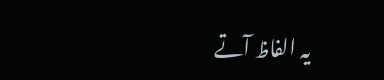یہ الفاظ آتے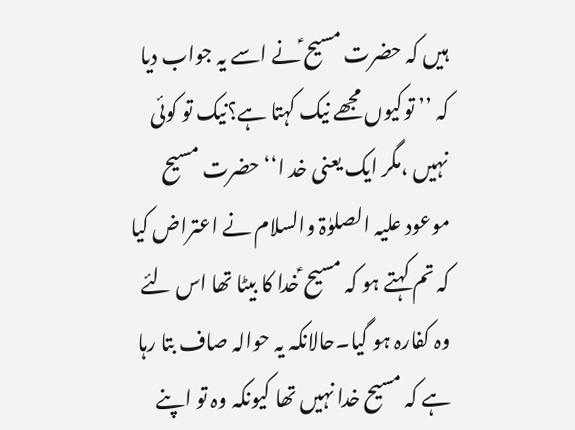ہیں کہ حضرت مسیح ؑنے اسے یہ جواب دیا کہ ’’ توکیوں مجھے نیک کہتا ہے؟نیک تو کوئی نہیں ،مگر ایک یعنی خد ا‘‘ حضرت مسیح موعود علیہ الصلوٰۃ والسلام نے اعتراض کیا کہ تم کہتے ہو کہ مسیح ؑخدا کا بیٹا تھا اس لئے وہ کفارہ ہو گیا۔حالانکہ یہ حوالہ صاف بتا رہا ہے کہ مسیح خدا نہیں تھا کیونکہ وہ تو اپنے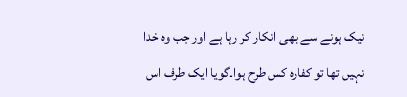نیک ہونے سے بھی انکار کر رہا ہے اور جب وہ خدا نہیں تھا تو کفارہ کس طرح ہوا۔گویا ایک طرف اس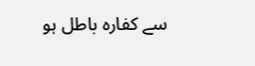سے کفارہ باطل ہو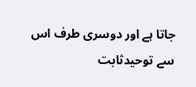جاتا ہے اور دوسری طرف اس سے توحیدثابت